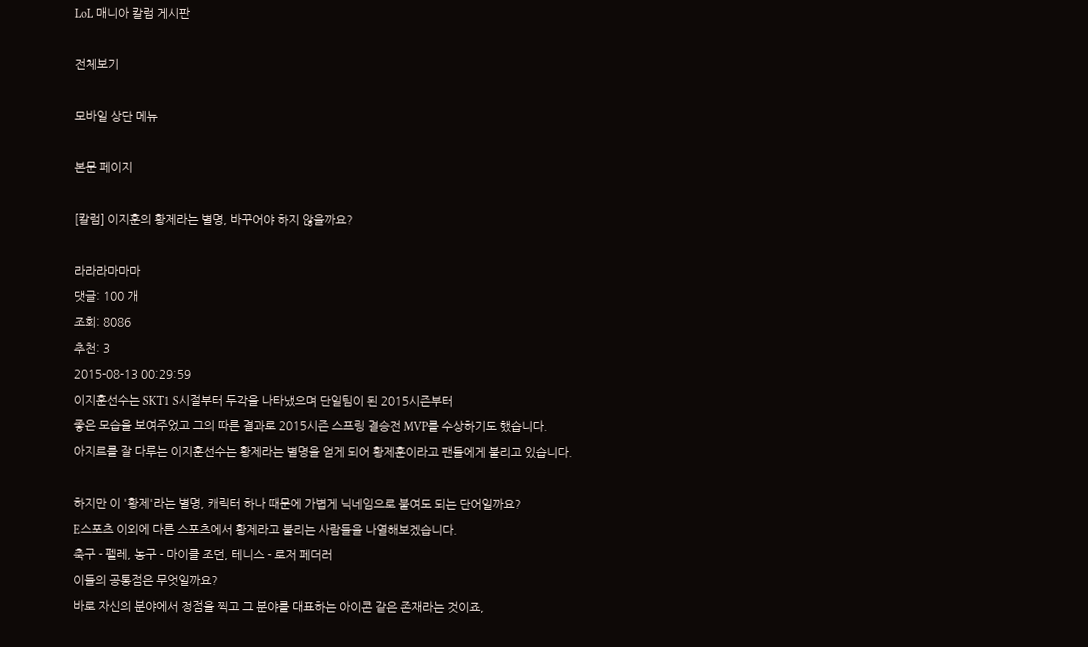LoL 매니아 칼럼 게시판

전체보기

모바일 상단 메뉴

본문 페이지

[칼럼] 이지훈의 황제라는 별명, 바꾸어야 하지 않을까요?

라라라마마마
댓글: 100 개
조회: 8086
추천: 3
2015-08-13 00:29:59
이지훈선수는 SKT1 S시절부터 두각을 나타냈으며 단일팀이 된 2015시즌부터
좋은 모습을 보여주었고 그의 따른 결과로 2015시즌 스프링 결승전 MVP를 수상하기도 했습니다.
아지르를 잘 다루는 이지훈선수는 황제라는 별명을 얻게 되어 황제훈이라고 팬들에게 불리고 있습니다.

하지만 이 '황제'라는 별명, 캐릭터 하나 때문에 가볍게 닉네임으로 붙여도 되는 단어일까요?
E스포츠 이외에 다른 스포츠에서 황제라고 불리는 사람들을 나열해보겠습니다.
축구 - 펠레, 농구 - 마이클 조던, 테니스 - 로저 페더러
이들의 공통점은 무엇일까요?
바로 자신의 분야에서 정점을 찍고 그 분야를 대표하는 아이콘 같은 존재라는 것이죠,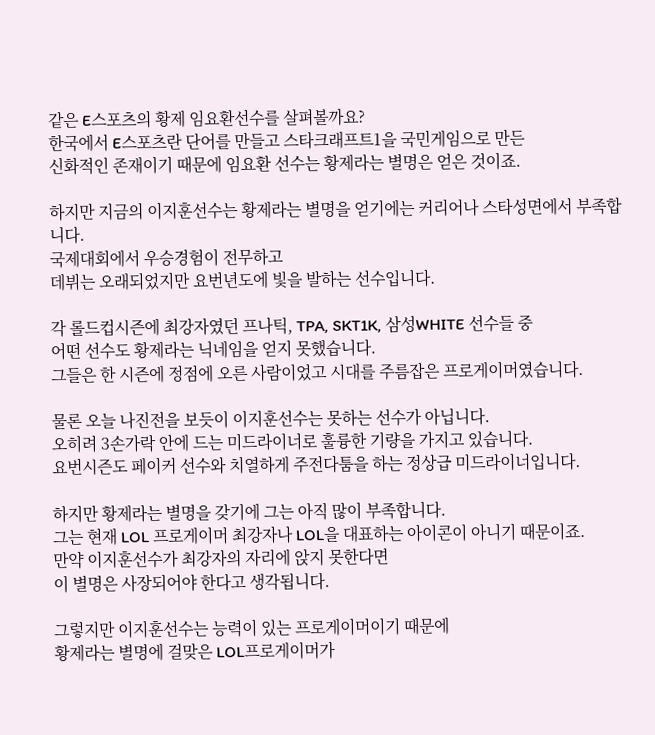같은 E스포츠의 황제 임요환선수를 살펴볼까요?
한국에서 E스포츠란 단어를 만들고 스타크래프트1을 국민게임으로 만든
신화적인 존재이기 때문에 임요환 선수는 황제라는 별명은 얻은 것이죠.

하지만 지금의 이지훈선수는 황제라는 별명을 얻기에는 커리어나 스타성면에서 부족합니다.
국제대회에서 우승경험이 전무하고
데뷔는 오래되었지만 요번년도에 빛을 발하는 선수입니다.

각 롤드컵시즌에 최강자였던 프나틱, TPA, SKT1K, 삼성WHITE 선수들 중
어떤 선수도 황제라는 닉네임을 얻지 못했습니다.
그들은 한 시즌에 정점에 오른 사람이었고 시대를 주름잡은 프로게이머였습니다.

물론 오늘 나진전을 보듯이 이지훈선수는 못하는 선수가 아닙니다.
오히려 3손가락 안에 드는 미드라이너로 훌륭한 기량을 가지고 있습니다.
요번시즌도 페이커 선수와 치열하게 주전다툼을 하는 정상급 미드라이너입니다.

하지만 황제라는 별명을 갖기에 그는 아직 많이 부족합니다.
그는 현재 LOL 프로게이머 최강자나 LOL을 대표하는 아이콘이 아니기 때문이죠.
만약 이지훈선수가 최강자의 자리에 앉지 못한다면
이 별명은 사장되어야 한다고 생각됩니다.

그렇지만 이지훈선수는 능력이 있는 프로게이머이기 때문에
황제라는 별명에 걸맞은 LOL프로게이머가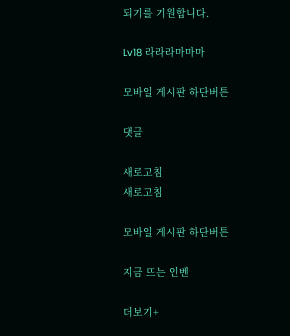되기를 기원합니다.

Lv18 라라라마마마

모바일 게시판 하단버튼

댓글

새로고침
새로고침

모바일 게시판 하단버튼

지금 뜨는 인벤

더보기+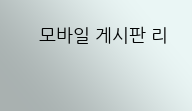모바일 게시판 리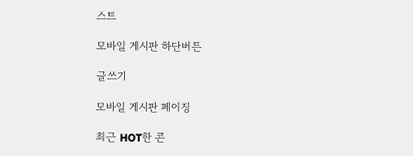스트

모바일 게시판 하단버튼

글쓰기

모바일 게시판 페이징

최근 HOT한 콘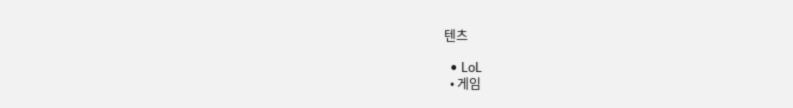텐츠

  • LoL
  • 게임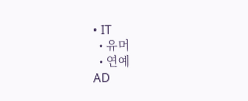• IT
  • 유머
  • 연예
AD